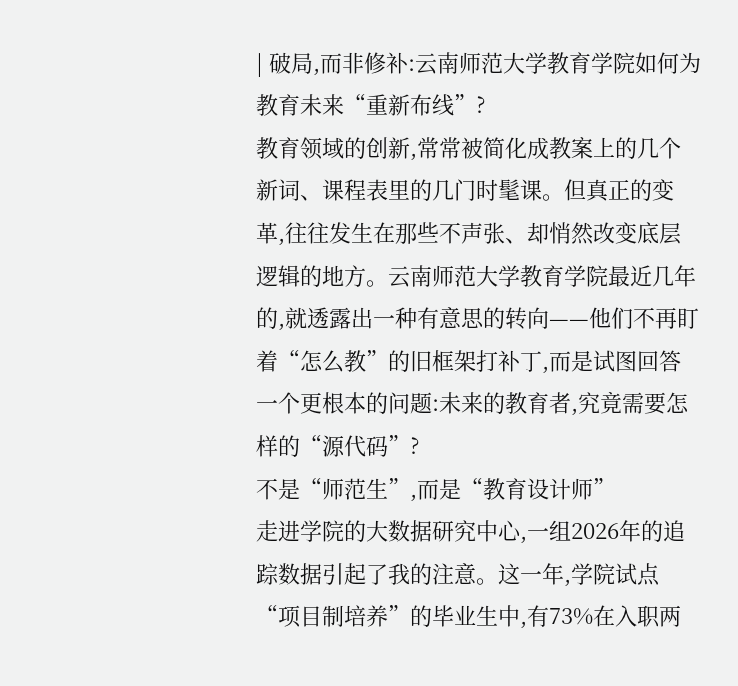| 破局,而非修补:云南师范大学教育学院如何为教育未来“重新布线”?
教育领域的创新,常常被简化成教案上的几个新词、课程表里的几门时髦课。但真正的变革,往往发生在那些不声张、却悄然改变底层逻辑的地方。云南师范大学教育学院最近几年的,就透露出一种有意思的转向——他们不再盯着“怎么教”的旧框架打补丁,而是试图回答一个更根本的问题:未来的教育者,究竟需要怎样的“源代码”?
不是“师范生”,而是“教育设计师”
走进学院的大数据研究中心,一组2026年的追踪数据引起了我的注意。这一年,学院试点“项目制培养”的毕业生中,有73%在入职两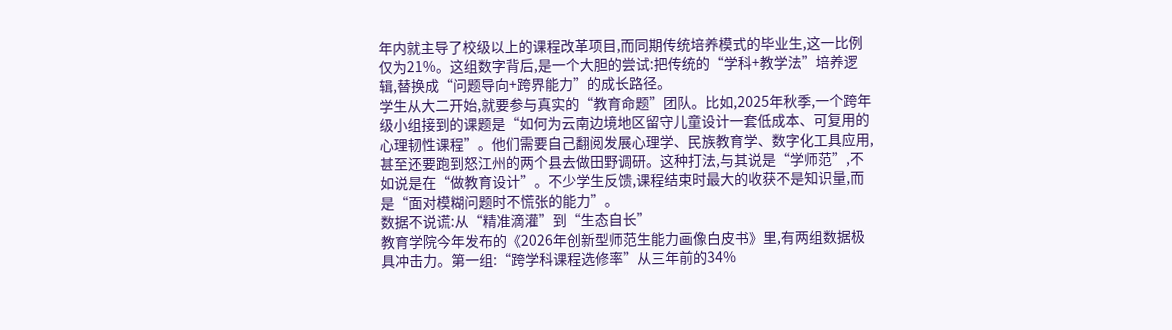年内就主导了校级以上的课程改革项目,而同期传统培养模式的毕业生,这一比例仅为21%。这组数字背后,是一个大胆的尝试:把传统的“学科+教学法”培养逻辑,替换成“问题导向+跨界能力”的成长路径。
学生从大二开始,就要参与真实的“教育命题”团队。比如,2025年秋季,一个跨年级小组接到的课题是“如何为云南边境地区留守儿童设计一套低成本、可复用的心理韧性课程”。他们需要自己翻阅发展心理学、民族教育学、数字化工具应用,甚至还要跑到怒江州的两个县去做田野调研。这种打法,与其说是“学师范”,不如说是在“做教育设计”。不少学生反馈,课程结束时最大的收获不是知识量,而是“面对模糊问题时不慌张的能力”。
数据不说谎:从“精准滴灌”到“生态自长”
教育学院今年发布的《2026年创新型师范生能力画像白皮书》里,有两组数据极具冲击力。第一组:“跨学科课程选修率”从三年前的34%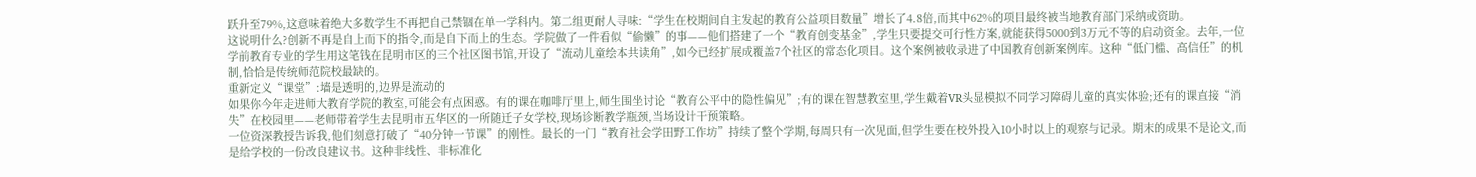跃升至79%,这意味着绝大多数学生不再把自己禁锢在单一学科内。第二组更耐人寻味:“学生在校期间自主发起的教育公益项目数量”增长了4.8倍,而其中62%的项目最终被当地教育部门采纳或资助。
这说明什么?创新不再是自上而下的指令,而是自下而上的生态。学院做了一件看似“偷懒”的事——他们搭建了一个“教育创变基金”,学生只要提交可行性方案,就能获得5000到3万元不等的启动资金。去年,一位学前教育专业的学生用这笔钱在昆明市区的三个社区图书馆,开设了“流动儿童绘本共读角”,如今已经扩展成覆盖7个社区的常态化项目。这个案例被收录进了中国教育创新案例库。这种“低门槛、高信任”的机制,恰恰是传统师范院校最缺的。
重新定义“课堂”:墙是透明的,边界是流动的
如果你今年走进师大教育学院的教室,可能会有点困惑。有的课在咖啡厅里上,师生围坐讨论“教育公平中的隐性偏见”;有的课在智慧教室里,学生戴着VR头显模拟不同学习障碍儿童的真实体验;还有的课直接“消失”在校园里——老师带着学生去昆明市五华区的一所随迁子女学校,现场诊断教学瓶颈,当场设计干预策略。
一位资深教授告诉我,他们刻意打破了“40分钟一节课”的刚性。最长的一门“教育社会学田野工作坊”持续了整个学期,每周只有一次见面,但学生要在校外投入10小时以上的观察与记录。期末的成果不是论文,而是给学校的一份改良建议书。这种非线性、非标准化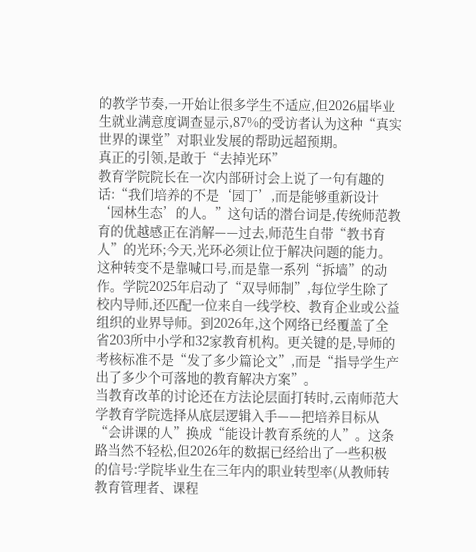的教学节奏,一开始让很多学生不适应,但2026届毕业生就业满意度调查显示,87%的受访者认为这种“真实世界的课堂”对职业发展的帮助远超预期。
真正的引领,是敢于“去掉光环”
教育学院院长在一次内部研讨会上说了一句有趣的话:“我们培养的不是‘园丁’,而是能够重新设计‘园林生态’的人。”这句话的潜台词是,传统师范教育的优越感正在消解——过去,师范生自带“教书育人”的光环;今天,光环必须让位于解决问题的能力。
这种转变不是靠喊口号,而是靠一系列“拆墙”的动作。学院2025年启动了“双导师制”,每位学生除了校内导师,还匹配一位来自一线学校、教育企业或公益组织的业界导师。到2026年,这个网络已经覆盖了全省203所中小学和32家教育机构。更关键的是,导师的考核标准不是“发了多少篇论文”,而是“指导学生产出了多少个可落地的教育解决方案”。
当教育改革的讨论还在方法论层面打转时,云南师范大学教育学院选择从底层逻辑入手——把培养目标从“会讲课的人”换成“能设计教育系统的人”。这条路当然不轻松,但2026年的数据已经给出了一些积极的信号:学院毕业生在三年内的职业转型率(从教师转教育管理者、课程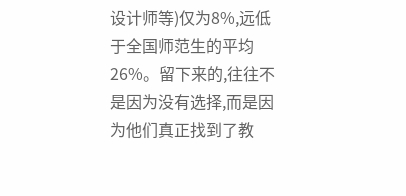设计师等)仅为8%,远低于全国师范生的平均26%。留下来的,往往不是因为没有选择,而是因为他们真正找到了教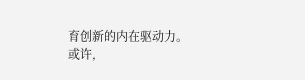育创新的内在驱动力。
或许,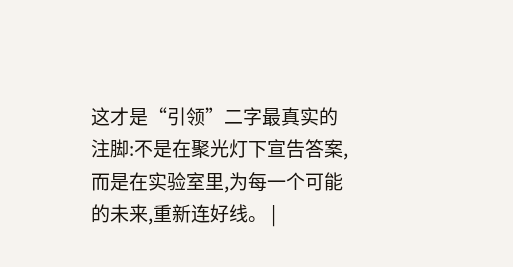这才是“引领”二字最真实的注脚:不是在聚光灯下宣告答案,而是在实验室里,为每一个可能的未来,重新连好线。 |